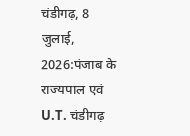चंडीगढ़, 8 जुलाई, 2026:पंजाब के राज्यपाल एवं U.T. चंडीगढ़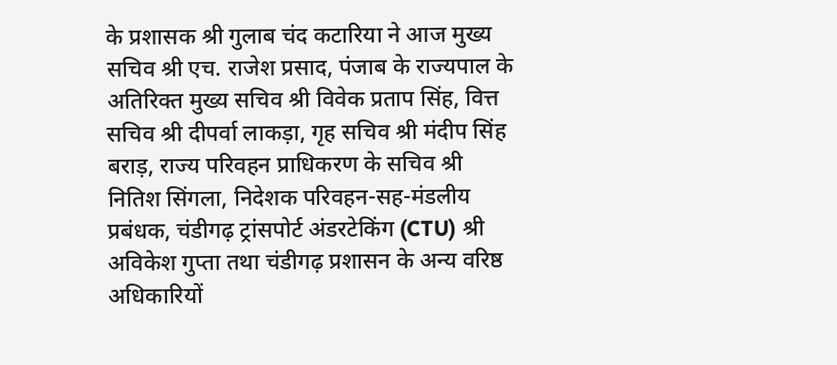के प्रशासक श्री गुलाब चंद कटारिया ने आज मुख्य सचिव श्री एच. राजेश प्रसाद, पंजाब के राज्यपाल के अतिरिक्त मुख्य सचिव श्री विवेक प्रताप सिंह, वित्त सचिव श्री दीपर्वा लाकड़ा, गृह सचिव श्री मंदीप सिंह बराड़, राज्य परिवहन प्राधिकरण के सचिव श्री नितिश सिंगला, निदेशक परिवहन-सह-मंडलीय प्रबंधक, चंडीगढ़ ट्रांसपोर्ट अंडरटेकिंग (CTU) श्री अविकेश गुप्ता तथा चंडीगढ़ प्रशासन के अन्य वरिष्ठ अधिकारियों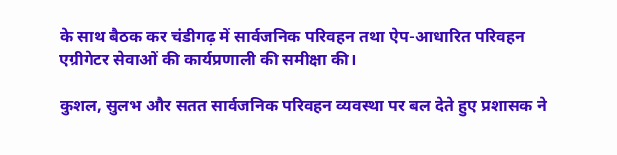के साथ बैठक कर चंडीगढ़ में सार्वजनिक परिवहन तथा ऐप-आधारित परिवहन एग्रीगेटर सेवाओं की कार्यप्रणाली की समीक्षा की।

कुशल, सुलभ और सतत सार्वजनिक परिवहन व्यवस्था पर बल देते हुए प्रशासक ने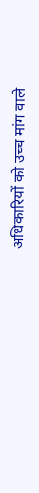अधिकारियों को उच्च मांग वाले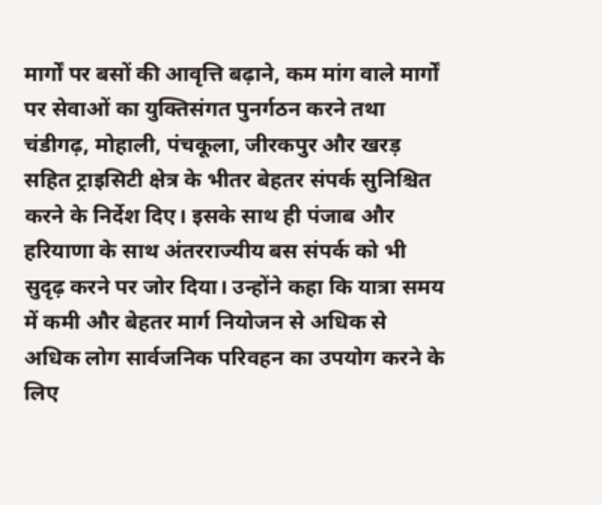मार्गों पर बसों की आवृत्ति बढ़ाने, कम मांग वाले मार्गों पर सेवाओं का युक्तिसंगत पुनर्गठन करने तथा चंडीगढ़, मोहाली, पंचकूला, जीरकपुर और खरड़ सहित ट्राइसिटी क्षेत्र के भीतर बेहतर संपर्क सुनिश्चित करने के निर्देश दिए। इसके साथ ही पंजाब और हरियाणा के साथ अंतरराज्यीय बस संपर्क को भी सुदृढ़ करने पर जोर दिया। उन्होंने कहा कि यात्रा समय में कमी और बेहतर मार्ग नियोजन से अधिक से अधिक लोग सार्वजनिक परिवहन का उपयोग करने के लिए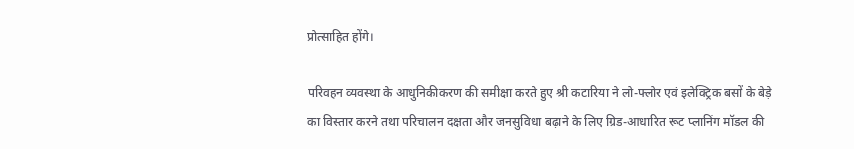प्रोत्साहित होंगे।

परिवहन व्यवस्था के आधुनिकीकरण की समीक्षा करते हुए श्री कटारिया ने लो-फ्लोर एवं इलेक्ट्रिक बसों के बेड़े का विस्तार करने तथा परिचालन दक्षता और जनसुविधा बढ़ाने के लिए ग्रिड-आधारित रूट प्लानिंग मॉडल की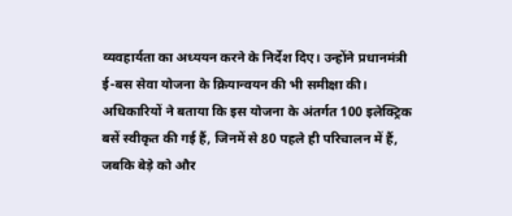व्यवहार्यता का अध्ययन करने के निर्देश दिए। उन्होंने प्रधानमंत्री ई-बस सेवा योजना के क्रियान्वयन की भी समीक्षा की। अधिकारियों ने बताया कि इस योजना के अंतर्गत 100 इलेक्ट्रिक बसें स्वीकृत की गई हैं, जिनमें से 80 पहले ही परिचालन में हैं, जबकि बेड़े को और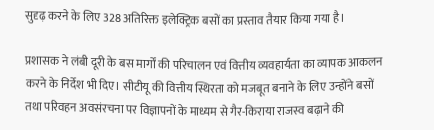सुदृढ़ करने के लिए 328 अतिरिक्त इलेक्ट्रिक बसों का प्रस्ताव तैयार किया गया है।

प्रशासक ने लंबी दूरी के बस मार्गों की परिचालन एवं वित्तीय व्यवहार्यता का व्यापक आकलन करने के निर्देश भी दिए। सीटीयू की वित्तीय स्थिरता को मजबूत बनाने के लिए उन्होंने बसों तथा परिवहन अवसंरचना पर विज्ञापनों के माध्यम से गैर-किराया राजस्व बढ़ाने की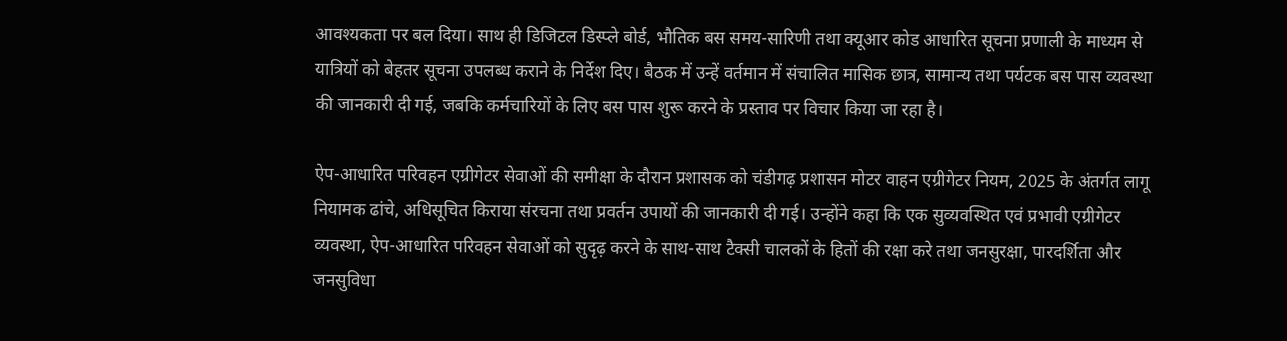आवश्यकता पर बल दिया। साथ ही डिजिटल डिस्प्ले बोर्ड, भौतिक बस समय-सारिणी तथा क्यूआर कोड आधारित सूचना प्रणाली के माध्यम से यात्रियों को बेहतर सूचना उपलब्ध कराने के निर्देश दिए। बैठक में उन्हें वर्तमान में संचालित मासिक छात्र, सामान्य तथा पर्यटक बस पास व्यवस्था की जानकारी दी गई, जबकि कर्मचारियों के लिए बस पास शुरू करने के प्रस्ताव पर विचार किया जा रहा है।

ऐप-आधारित परिवहन एग्रीगेटर सेवाओं की समीक्षा के दौरान प्रशासक को चंडीगढ़ प्रशासन मोटर वाहन एग्रीगेटर नियम, 2025 के अंतर्गत लागू नियामक ढांचे, अधिसूचित किराया संरचना तथा प्रवर्तन उपायों की जानकारी दी गई। उन्होंने कहा कि एक सुव्यवस्थित एवं प्रभावी एग्रीगेटर व्यवस्था, ऐप-आधारित परिवहन सेवाओं को सुदृढ़ करने के साथ-साथ टैक्सी चालकों के हितों की रक्षा करे तथा जनसुरक्षा, पारदर्शिता और जनसुविधा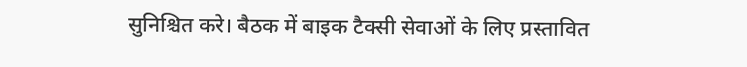सुनिश्चित करे। बैठक में बाइक टैक्सी सेवाओं के लिए प्रस्तावित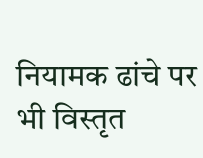नियामक ढांचे पर भी विस्तृत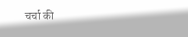चर्चा की